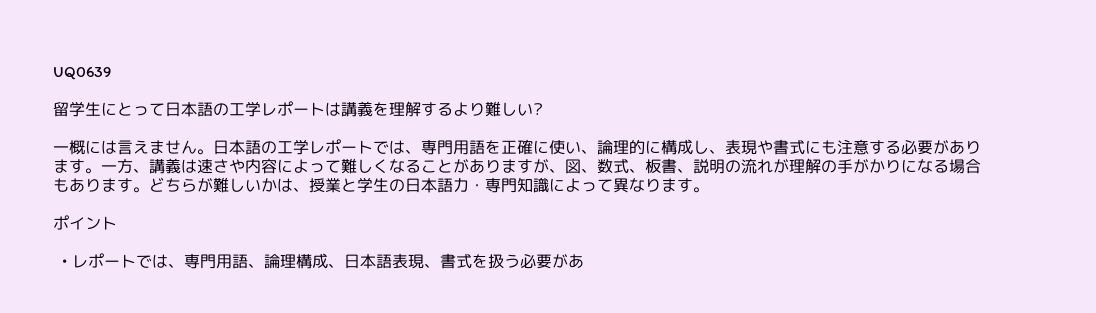UQ0639

留学生にとって日本語の工学レポートは講義を理解するより難しい?

一概には言えません。日本語の工学レポートでは、専門用語を正確に使い、論理的に構成し、表現や書式にも注意する必要があります。一方、講義は速さや内容によって難しくなることがありますが、図、数式、板書、説明の流れが理解の手がかりになる場合もあります。どちらが難しいかは、授業と学生の日本語力・専門知識によって異なります。

ポイント

  • レポートでは、専門用語、論理構成、日本語表現、書式を扱う必要があ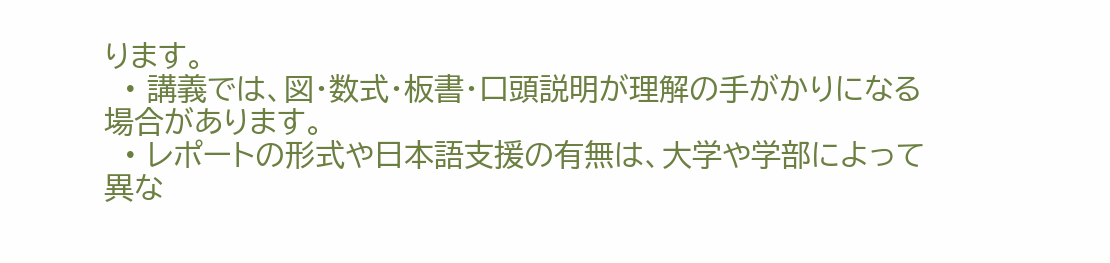ります。
  • 講義では、図・数式・板書・口頭説明が理解の手がかりになる場合があります。
  • レポートの形式や日本語支援の有無は、大学や学部によって異な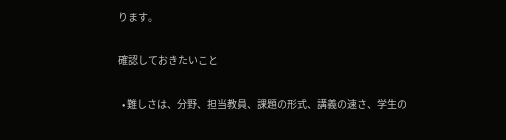ります。

確認しておきたいこと

  • 難しさは、分野、担当教員、課題の形式、講義の速さ、学生の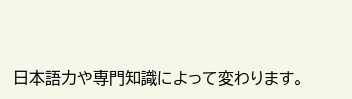日本語力や専門知識によって変わります。